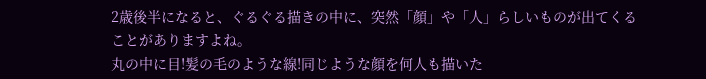2歳後半になると、ぐるぐる描きの中に、突然「顔」や「人」らしいものが出てくることがありますよね。
丸の中に目!髪の毛のような線!同じような顔を何人も描いた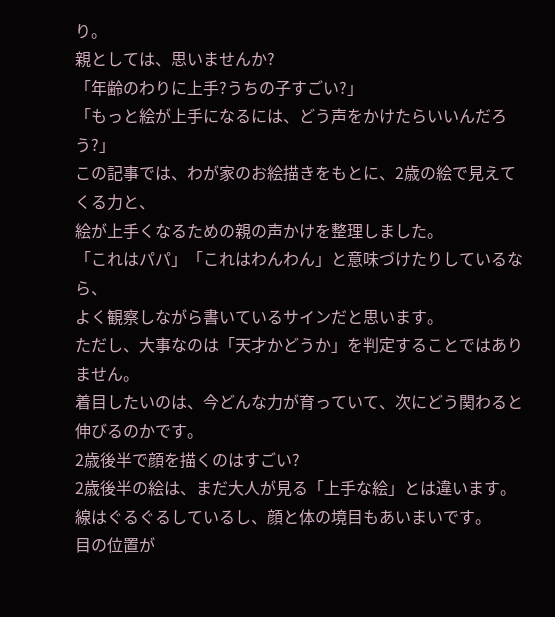り。
親としては、思いませんか?
「年齢のわりに上手?うちの子すごい?」
「もっと絵が上手になるには、どう声をかけたらいいんだろう?」
この記事では、わが家のお絵描きをもとに、2歳の絵で見えてくる力と、
絵が上手くなるための親の声かけを整理しました。
「これはパパ」「これはわんわん」と意味づけたりしているなら、
よく観察しながら書いているサインだと思います。
ただし、大事なのは「天才かどうか」を判定することではありません。
着目したいのは、今どんな力が育っていて、次にどう関わると伸びるのかです。
2歳後半で顔を描くのはすごい?
2歳後半の絵は、まだ大人が見る「上手な絵」とは違います。
線はぐるぐるしているし、顔と体の境目もあいまいです。
目の位置が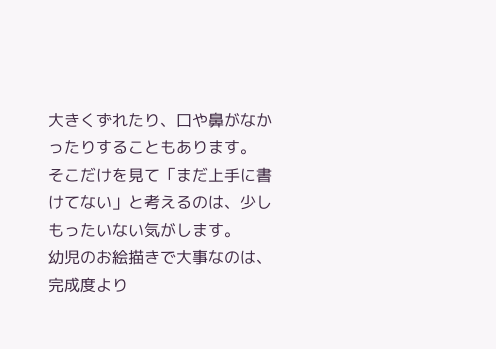大きくずれたり、口や鼻がなかったりすることもあります。
そこだけを見て「まだ上手に書けてない」と考えるのは、少しもったいない気がします。
幼児のお絵描きで大事なのは、完成度より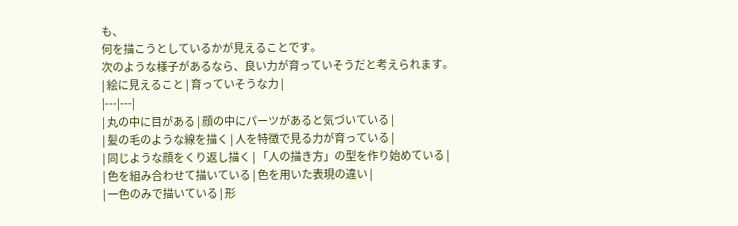も、
何を描こうとしているかが見えることです。
次のような様子があるなら、良い力が育っていそうだと考えられます。
| 絵に見えること | 育っていそうな力 |
|---|---|
| 丸の中に目がある | 顔の中にパーツがあると気づいている |
| 髪の毛のような線を描く | 人を特徴で見る力が育っている |
| 同じような顔をくり返し描く | 「人の描き方」の型を作り始めている |
| 色を組み合わせて描いている | 色を用いた表現の違い |
| 一色のみで描いている | 形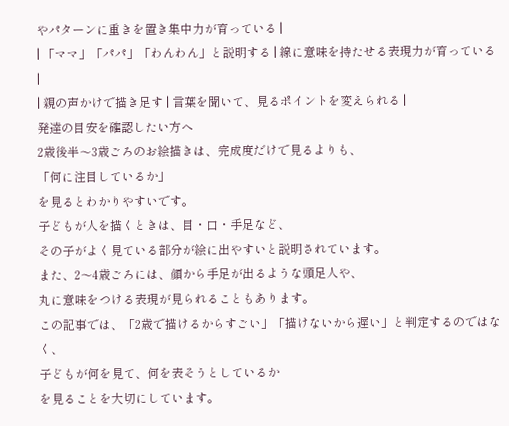やパターンに重きを置き集中力が育っている |
| 「ママ」「パパ」「わんわん」と説明する | 線に意味を持たせる表現力が育っている |
| 親の声かけで描き足す | 言葉を聞いて、見るポイントを変えられる |
発達の目安を確認したい方へ
2歳後半〜3歳ごろのお絵描きは、完成度だけで見るよりも、
「何に注目しているか」
を見るとわかりやすいです。
子どもが人を描くときは、目・口・手足など、
その子がよく見ている部分が絵に出やすいと説明されています。
また、2〜4歳ごろには、顔から手足が出るような頭足人や、
丸に意味をつける表現が見られることもあります。
この記事では、「2歳で描けるからすごい」「描けないから遅い」と判定するのではなく、
子どもが何を見て、何を表そうとしているか
を見ることを大切にしています。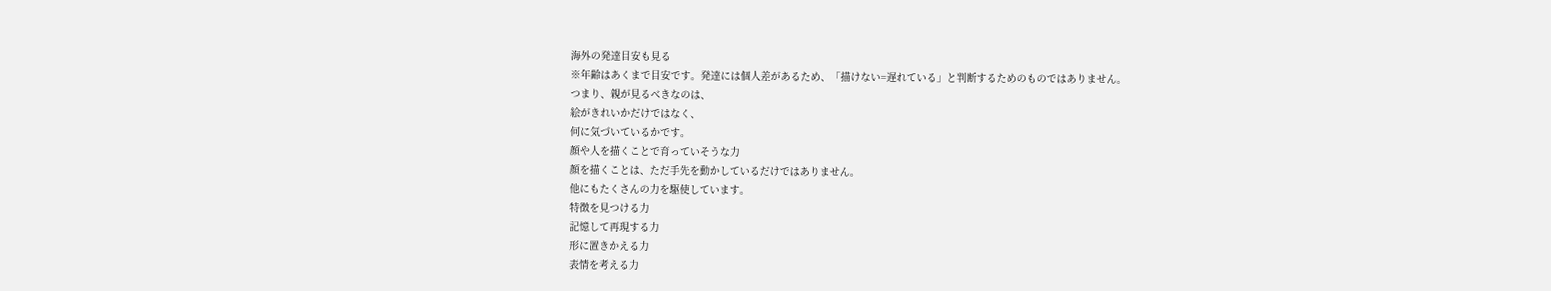海外の発達目安も見る
※年齢はあくまで目安です。発達には個人差があるため、「描けない=遅れている」と判断するためのものではありません。
つまり、親が見るべきなのは、
絵がきれいかだけではなく、
何に気づいているかです。
顔や人を描くことで育っていそうな力
顔を描くことは、ただ手先を動かしているだけではありません。
他にもたくさんの力を駆使しています。
特徴を見つける力
記憶して再現する力
形に置きかえる力
表情を考える力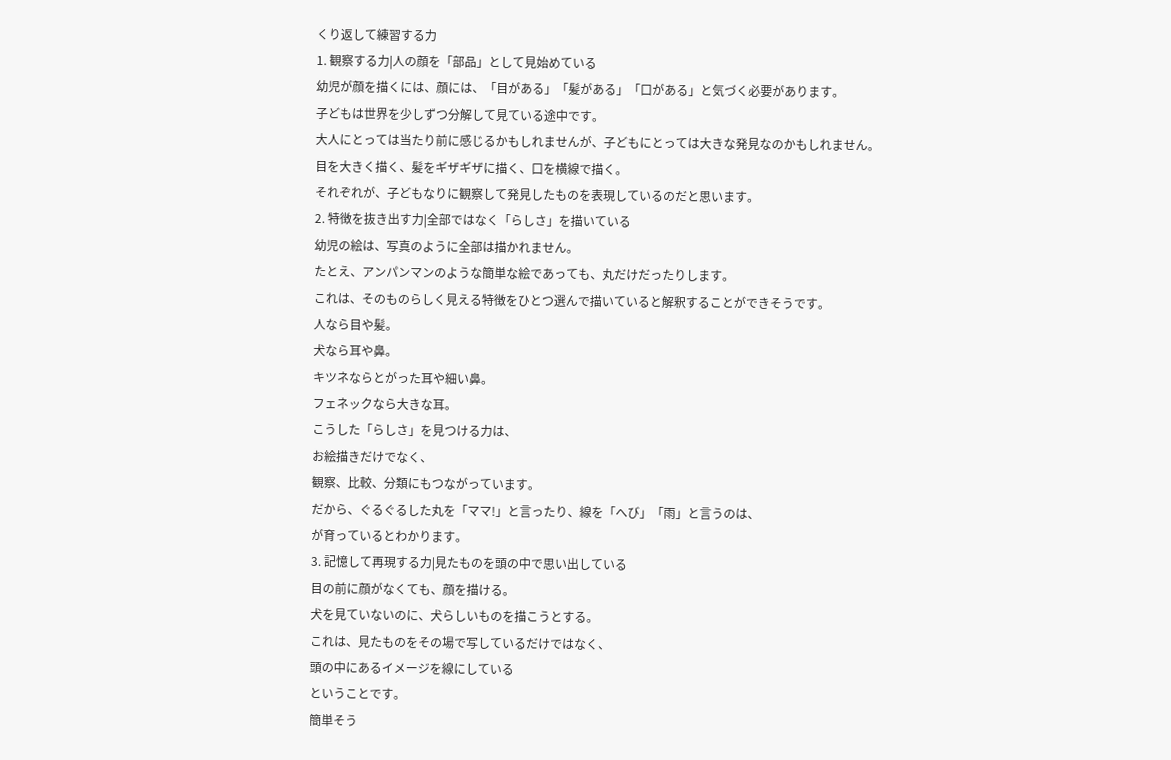くり返して練習する力
1. 観察する力|人の顔を「部品」として見始めている
幼児が顔を描くには、顔には、「目がある」「髪がある」「口がある」と気づく必要があります。
子どもは世界を少しずつ分解して見ている途中です。
大人にとっては当たり前に感じるかもしれませんが、子どもにとっては大きな発見なのかもしれません。
目を大きく描く、髪をギザギザに描く、口を横線で描く。
それぞれが、子どもなりに観察して発見したものを表現しているのだと思います。
2. 特徴を抜き出す力|全部ではなく「らしさ」を描いている
幼児の絵は、写真のように全部は描かれません。
たとえ、アンパンマンのような簡単な絵であっても、丸だけだったりします。
これは、そのものらしく見える特徴をひとつ選んで描いていると解釈することができそうです。
人なら目や髪。
犬なら耳や鼻。
キツネならとがった耳や細い鼻。
フェネックなら大きな耳。
こうした「らしさ」を見つける力は、
お絵描きだけでなく、
観察、比較、分類にもつながっています。
だから、ぐるぐるした丸を「ママ!」と言ったり、線を「へび」「雨」と言うのは、
が育っているとわかります。
3. 記憶して再現する力|見たものを頭の中で思い出している
目の前に顔がなくても、顔を描ける。
犬を見ていないのに、犬らしいものを描こうとする。
これは、見たものをその場で写しているだけではなく、
頭の中にあるイメージを線にしている
ということです。
簡単そう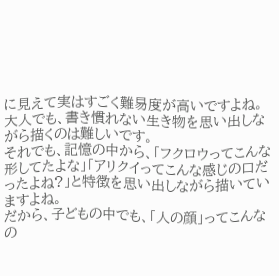に見えて実はすごく難易度が高いですよね。
大人でも、書き慣れない生き物を思い出しながら描くのは難しいです。
それでも、記憶の中から、「フクロウってこんな形してたよな」「アリクイってこんな感じの口だったよね?」と特徴を思い出しながら描いていますよね。
だから、子どもの中でも、「人の顔」ってこんなの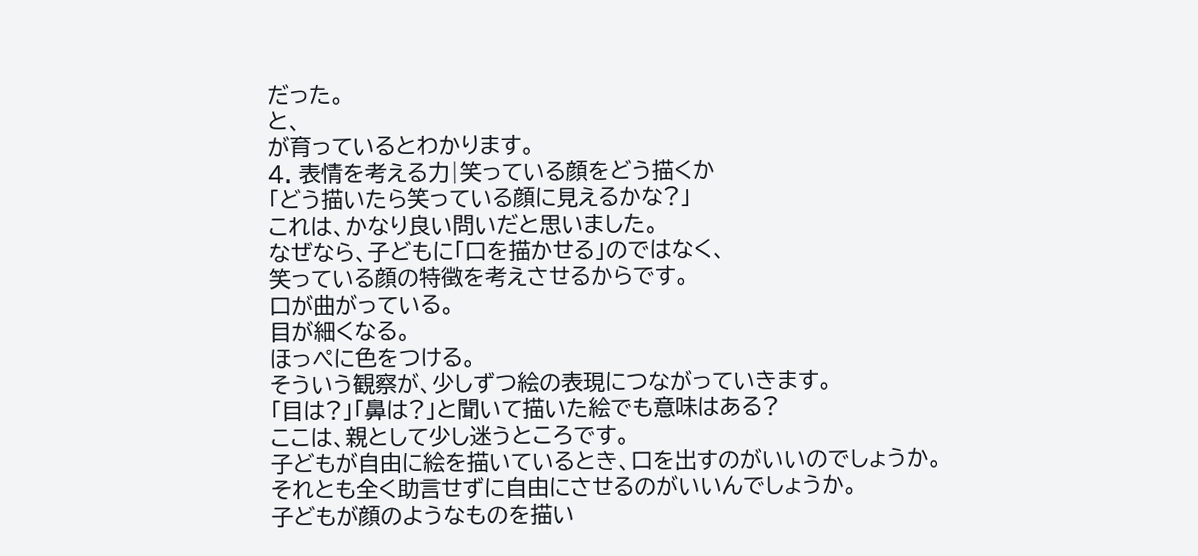だった。
と、
が育っているとわかります。
4. 表情を考える力|笑っている顔をどう描くか
「どう描いたら笑っている顔に見えるかな?」
これは、かなり良い問いだと思いました。
なぜなら、子どもに「口を描かせる」のではなく、
笑っている顔の特徴を考えさせるからです。
口が曲がっている。
目が細くなる。
ほっぺに色をつける。
そういう観察が、少しずつ絵の表現につながっていきます。
「目は?」「鼻は?」と聞いて描いた絵でも意味はある?
ここは、親として少し迷うところです。
子どもが自由に絵を描いているとき、口を出すのがいいのでしょうか。
それとも全く助言せずに自由にさせるのがいいんでしょうか。
子どもが顔のようなものを描い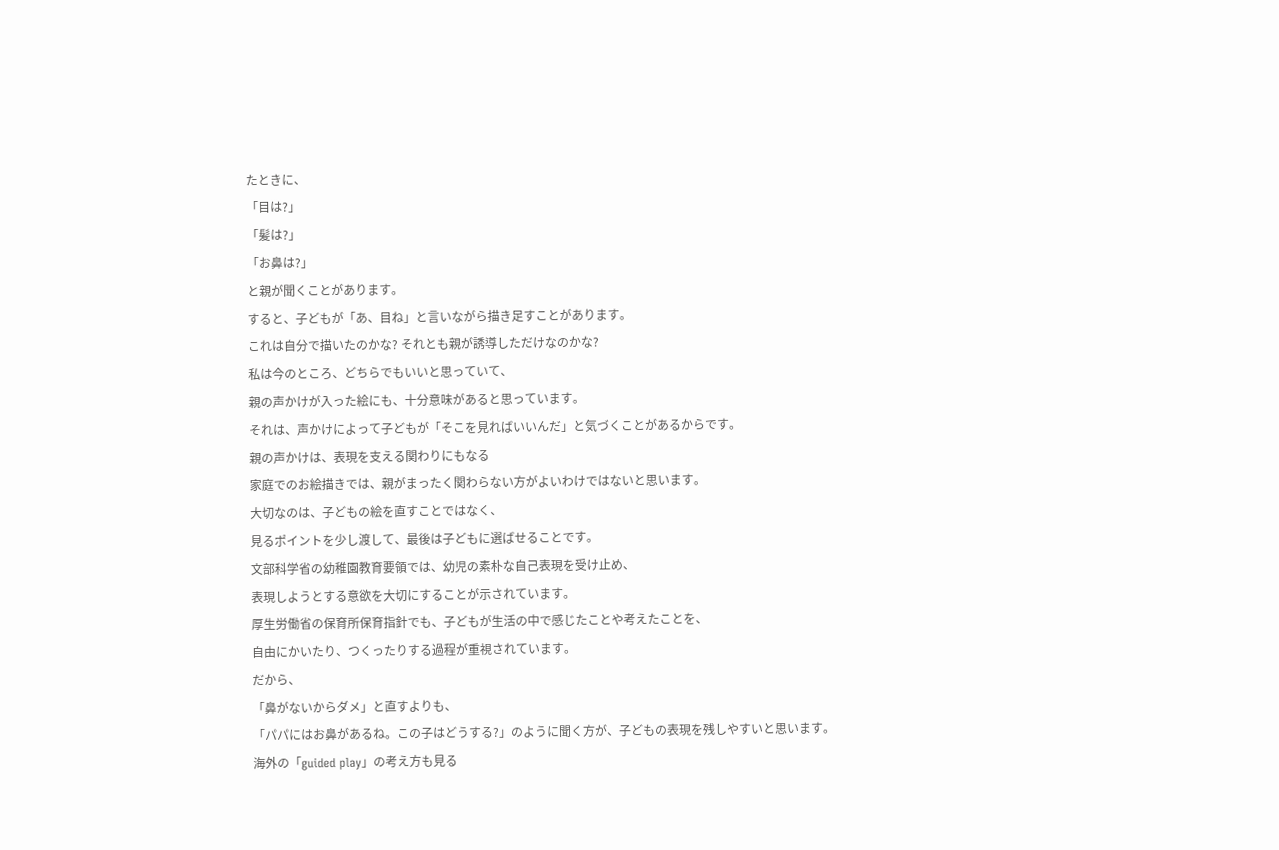たときに、
「目は?」
「髪は?」
「お鼻は?」
と親が聞くことがあります。
すると、子どもが「あ、目ね」と言いながら描き足すことがあります。
これは自分で描いたのかな? それとも親が誘導しただけなのかな?
私は今のところ、どちらでもいいと思っていて、
親の声かけが入った絵にも、十分意味があると思っています。
それは、声かけによって子どもが「そこを見ればいいんだ」と気づくことがあるからです。
親の声かけは、表現を支える関わりにもなる
家庭でのお絵描きでは、親がまったく関わらない方がよいわけではないと思います。
大切なのは、子どもの絵を直すことではなく、
見るポイントを少し渡して、最後は子どもに選ばせることです。
文部科学省の幼稚園教育要領では、幼児の素朴な自己表現を受け止め、
表現しようとする意欲を大切にすることが示されています。
厚生労働省の保育所保育指針でも、子どもが生活の中で感じたことや考えたことを、
自由にかいたり、つくったりする過程が重視されています。
だから、
「鼻がないからダメ」と直すよりも、
「パパにはお鼻があるね。この子はどうする?」のように聞く方が、子どもの表現を残しやすいと思います。
海外の「guided play」の考え方も見る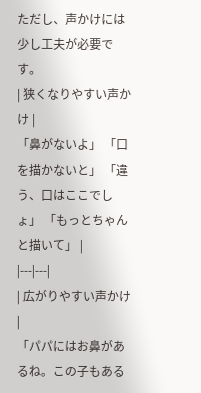ただし、声かけには少し工夫が必要です。
| 狭くなりやすい声かけ |
「鼻がないよ」 「口を描かないと」 「違う、口はここでしょ」 「もっとちゃんと描いて」 |
|---|---|
| 広がりやすい声かけ |
「パパにはお鼻があるね。この子もある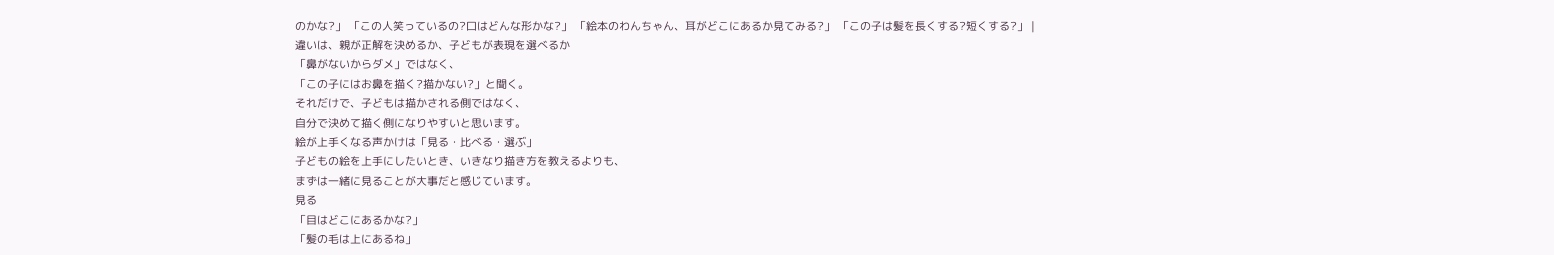のかな?」 「この人笑っているの?口はどんな形かな?」 「絵本のわんちゃん、耳がどこにあるか見てみる?」 「この子は髪を長くする?短くする?」 |
違いは、親が正解を決めるか、子どもが表現を選べるか
「鼻がないからダメ」ではなく、
「この子にはお鼻を描く?描かない?」と聞く。
それだけで、子どもは描かされる側ではなく、
自分で決めて描く側になりやすいと思います。
絵が上手くなる声かけは「見る・比べる・選ぶ」
子どもの絵を上手にしたいとき、いきなり描き方を教えるよりも、
まずは一緒に見ることが大事だと感じています。
見る
「目はどこにあるかな?」
「髪の毛は上にあるね」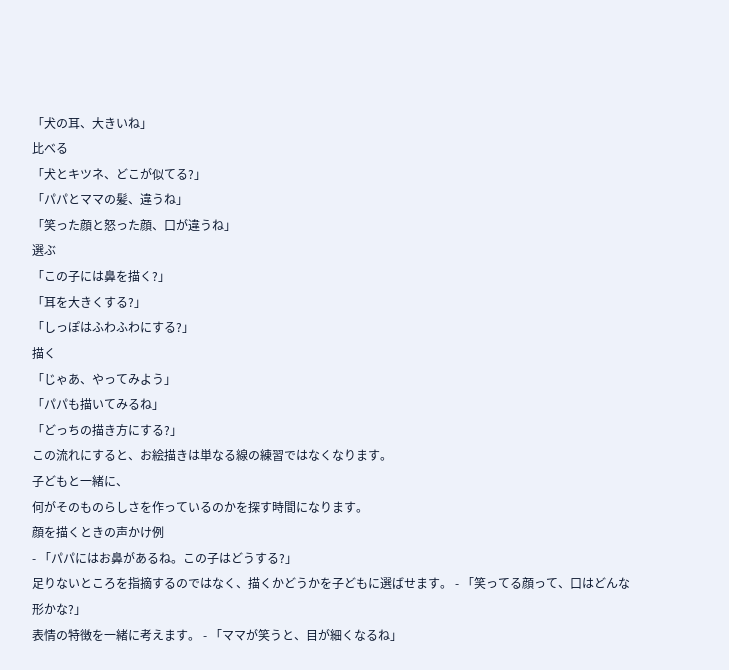「犬の耳、大きいね」
比べる
「犬とキツネ、どこが似てる?」
「パパとママの髪、違うね」
「笑った顔と怒った顔、口が違うね」
選ぶ
「この子には鼻を描く?」
「耳を大きくする?」
「しっぽはふわふわにする?」
描く
「じゃあ、やってみよう」
「パパも描いてみるね」
「どっちの描き方にする?」
この流れにすると、お絵描きは単なる線の練習ではなくなります。
子どもと一緒に、
何がそのものらしさを作っているのかを探す時間になります。
顔を描くときの声かけ例
- 「パパにはお鼻があるね。この子はどうする?」
足りないところを指摘するのではなく、描くかどうかを子どもに選ばせます。 - 「笑ってる顔って、口はどんな形かな?」
表情の特徴を一緒に考えます。 - 「ママが笑うと、目が細くなるね」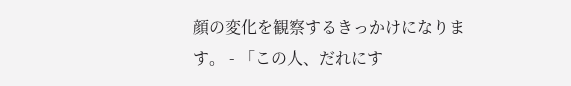顔の変化を観察するきっかけになります。 - 「この人、だれにす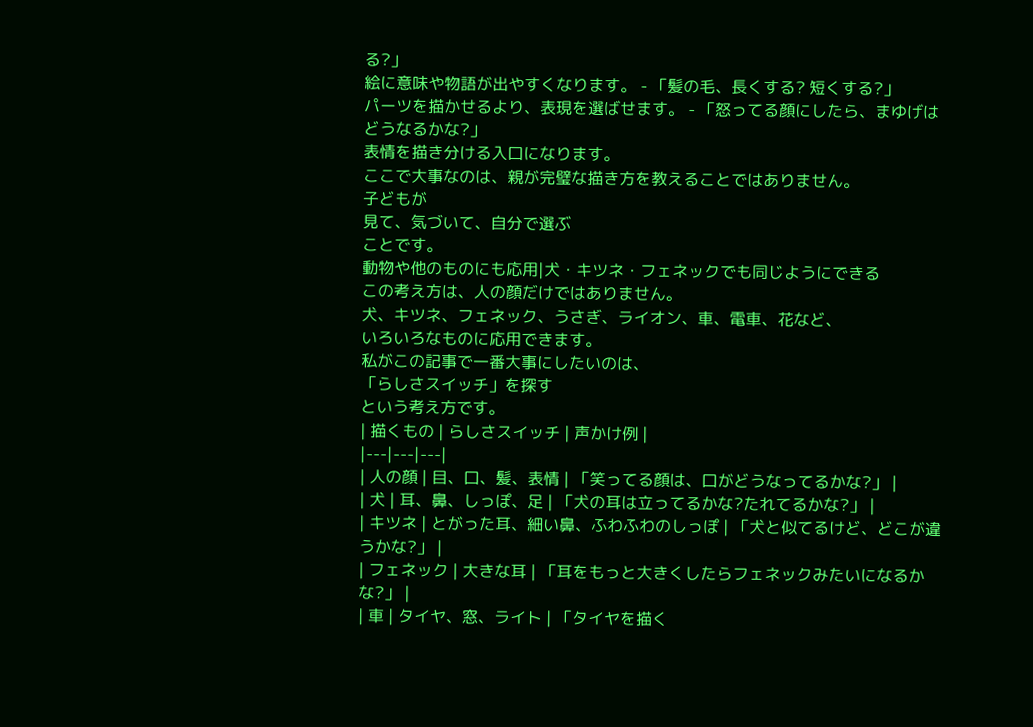る?」
絵に意味や物語が出やすくなります。 - 「髪の毛、長くする? 短くする?」
パーツを描かせるより、表現を選ばせます。 - 「怒ってる顔にしたら、まゆげはどうなるかな?」
表情を描き分ける入口になります。
ここで大事なのは、親が完璧な描き方を教えることではありません。
子どもが
見て、気づいて、自分で選ぶ
ことです。
動物や他のものにも応用|犬・キツネ・フェネックでも同じようにできる
この考え方は、人の顔だけではありません。
犬、キツネ、フェネック、うさぎ、ライオン、車、電車、花など、
いろいろなものに応用できます。
私がこの記事で一番大事にしたいのは、
「らしさスイッチ」を探す
という考え方です。
| 描くもの | らしさスイッチ | 声かけ例 |
|---|---|---|
| 人の顔 | 目、口、髪、表情 | 「笑ってる顔は、口がどうなってるかな?」 |
| 犬 | 耳、鼻、しっぽ、足 | 「犬の耳は立ってるかな?たれてるかな?」 |
| キツネ | とがった耳、細い鼻、ふわふわのしっぽ | 「犬と似てるけど、どこが違うかな?」 |
| フェネック | 大きな耳 | 「耳をもっと大きくしたらフェネックみたいになるかな?」 |
| 車 | タイヤ、窓、ライト | 「タイヤを描く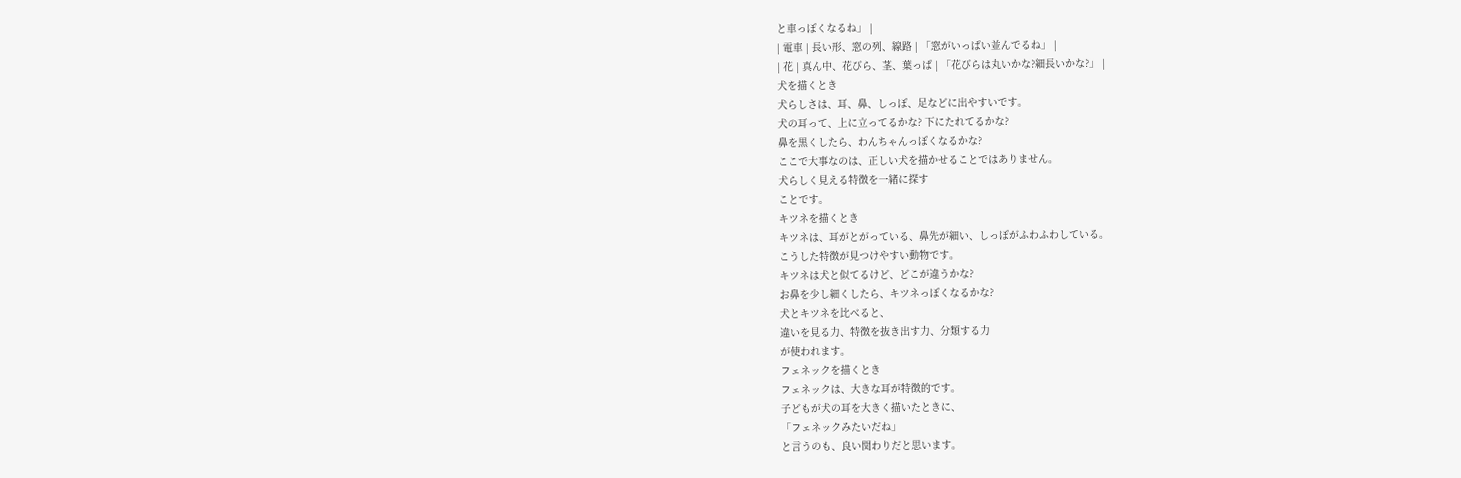と車っぽくなるね」 |
| 電車 | 長い形、窓の列、線路 | 「窓がいっぱい並んでるね」 |
| 花 | 真ん中、花びら、茎、葉っぱ | 「花びらは丸いかな?細長いかな?」 |
犬を描くとき
犬らしさは、耳、鼻、しっぽ、足などに出やすいです。
犬の耳って、上に立ってるかな? 下にたれてるかな?
鼻を黒くしたら、わんちゃんっぽくなるかな?
ここで大事なのは、正しい犬を描かせることではありません。
犬らしく見える特徴を一緒に探す
ことです。
キツネを描くとき
キツネは、耳がとがっている、鼻先が細い、しっぽがふわふわしている。
こうした特徴が見つけやすい動物です。
キツネは犬と似てるけど、どこが違うかな?
お鼻を少し細くしたら、キツネっぽくなるかな?
犬とキツネを比べると、
違いを見る力、特徴を抜き出す力、分類する力
が使われます。
フェネックを描くとき
フェネックは、大きな耳が特徴的です。
子どもが犬の耳を大きく描いたときに、
「フェネックみたいだね」
と言うのも、良い関わりだと思います。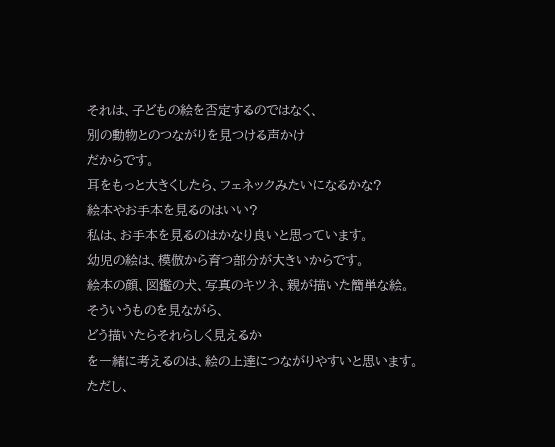それは、子どもの絵を否定するのではなく、
別の動物とのつながりを見つける声かけ
だからです。
耳をもっと大きくしたら、フェネックみたいになるかな?
絵本やお手本を見るのはいい?
私は、お手本を見るのはかなり良いと思っています。
幼児の絵は、模倣から育つ部分が大きいからです。
絵本の顔、図鑑の犬、写真のキツネ、親が描いた簡単な絵。
そういうものを見ながら、
どう描いたらそれらしく見えるか
を一緒に考えるのは、絵の上達につながりやすいと思います。
ただし、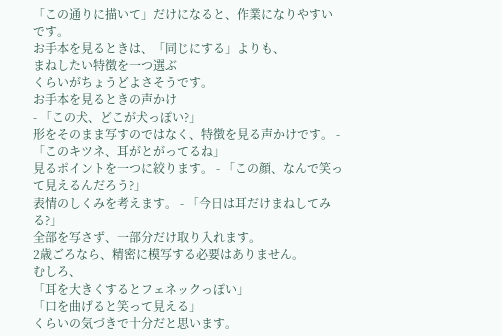「この通りに描いて」だけになると、作業になりやすい
です。
お手本を見るときは、「同じにする」よりも、
まねしたい特徴を一つ選ぶ
くらいがちょうどよさそうです。
お手本を見るときの声かけ
- 「この犬、どこが犬っぽい?」
形をそのまま写すのではなく、特徴を見る声かけです。 - 「このキツネ、耳がとがってるね」
見るポイントを一つに絞ります。 - 「この顔、なんで笑って見えるんだろう?」
表情のしくみを考えます。 - 「今日は耳だけまねしてみる?」
全部を写さず、一部分だけ取り入れます。
2歳ごろなら、精密に模写する必要はありません。
むしろ、
「耳を大きくするとフェネックっぽい」
「口を曲げると笑って見える」
くらいの気づきで十分だと思います。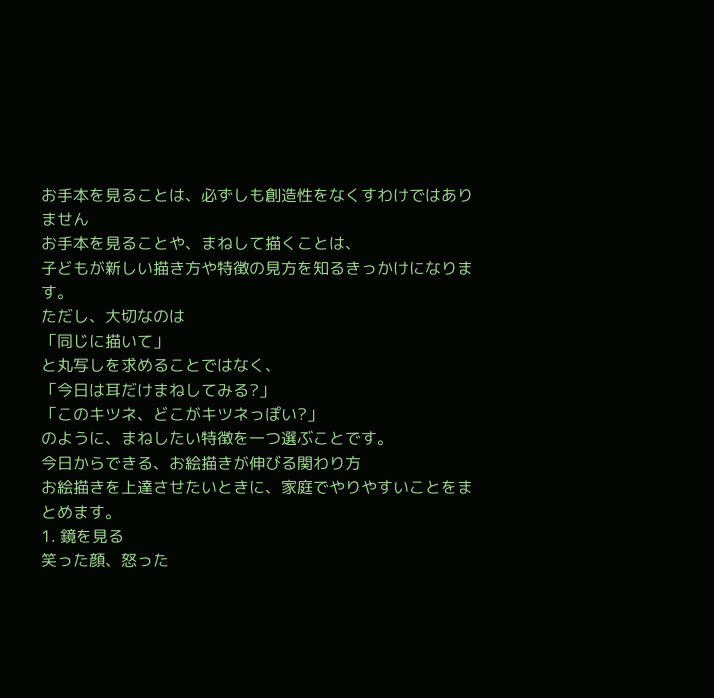お手本を見ることは、必ずしも創造性をなくすわけではありません
お手本を見ることや、まねして描くことは、
子どもが新しい描き方や特徴の見方を知るきっかけになります。
ただし、大切なのは
「同じに描いて」
と丸写しを求めることではなく、
「今日は耳だけまねしてみる?」
「このキツネ、どこがキツネっぽい?」
のように、まねしたい特徴を一つ選ぶことです。
今日からできる、お絵描きが伸びる関わり方
お絵描きを上達させたいときに、家庭でやりやすいことをまとめます。
1. 鏡を見る
笑った顔、怒った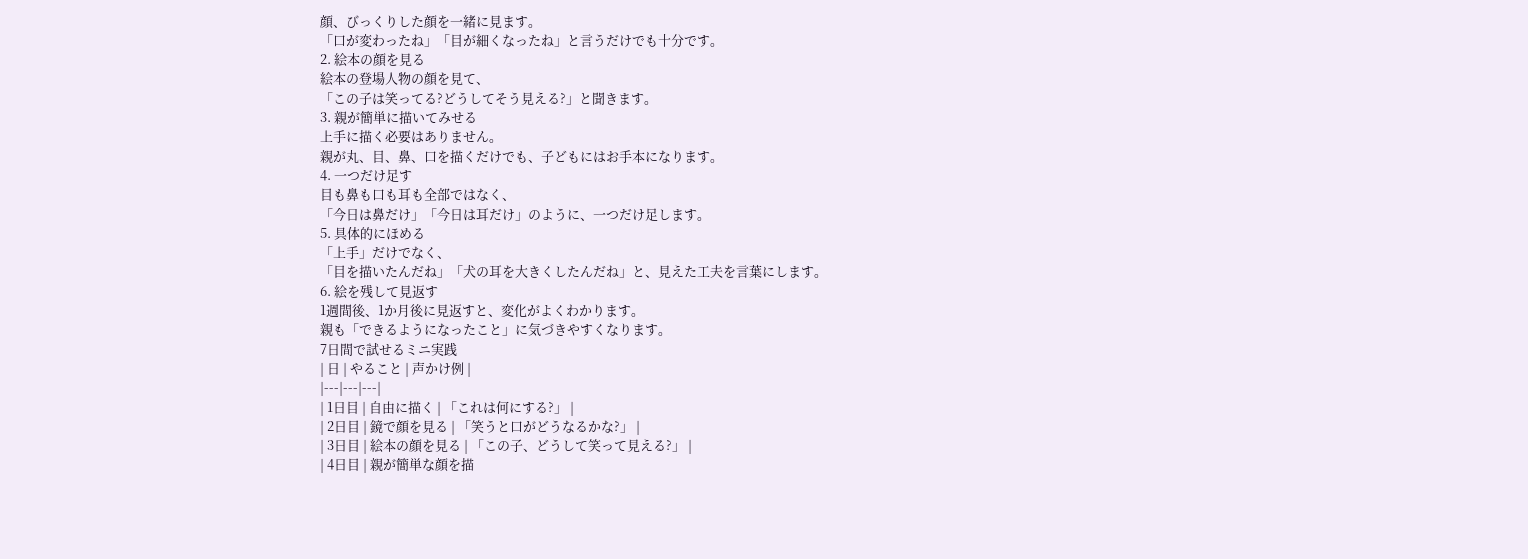顔、びっくりした顔を一緒に見ます。
「口が変わったね」「目が細くなったね」と言うだけでも十分です。
2. 絵本の顔を見る
絵本の登場人物の顔を見て、
「この子は笑ってる?どうしてそう見える?」と聞きます。
3. 親が簡単に描いてみせる
上手に描く必要はありません。
親が丸、目、鼻、口を描くだけでも、子どもにはお手本になります。
4. 一つだけ足す
目も鼻も口も耳も全部ではなく、
「今日は鼻だけ」「今日は耳だけ」のように、一つだけ足します。
5. 具体的にほめる
「上手」だけでなく、
「目を描いたんだね」「犬の耳を大きくしたんだね」と、見えた工夫を言葉にします。
6. 絵を残して見返す
1週間後、1か月後に見返すと、変化がよくわかります。
親も「できるようになったこと」に気づきやすくなります。
7日間で試せるミニ実践
| 日 | やること | 声かけ例 |
|---|---|---|
| 1日目 | 自由に描く | 「これは何にする?」 |
| 2日目 | 鏡で顔を見る | 「笑うと口がどうなるかな?」 |
| 3日目 | 絵本の顔を見る | 「この子、どうして笑って見える?」 |
| 4日目 | 親が簡単な顔を描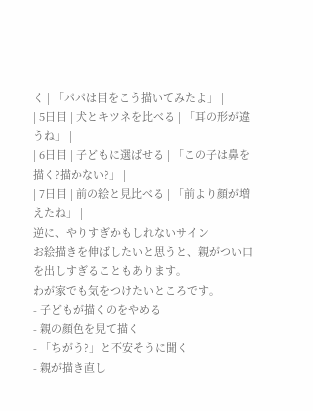く | 「パパは目をこう描いてみたよ」 |
| 5日目 | 犬とキツネを比べる | 「耳の形が違うね」 |
| 6日目 | 子どもに選ばせる | 「この子は鼻を描く?描かない?」 |
| 7日目 | 前の絵と見比べる | 「前より顔が増えたね」 |
逆に、やりすぎかもしれないサイン
お絵描きを伸ばしたいと思うと、親がつい口を出しすぎることもあります。
わが家でも気をつけたいところです。
- 子どもが描くのをやめる
- 親の顔色を見て描く
- 「ちがう?」と不安そうに聞く
- 親が描き直し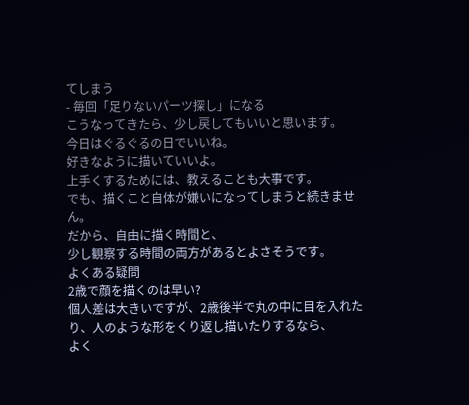てしまう
- 毎回「足りないパーツ探し」になる
こうなってきたら、少し戻してもいいと思います。
今日はぐるぐるの日でいいね。
好きなように描いていいよ。
上手くするためには、教えることも大事です。
でも、描くこと自体が嫌いになってしまうと続きません。
だから、自由に描く時間と、
少し観察する時間の両方があるとよさそうです。
よくある疑問
2歳で顔を描くのは早い?
個人差は大きいですが、2歳後半で丸の中に目を入れたり、人のような形をくり返し描いたりするなら、
よく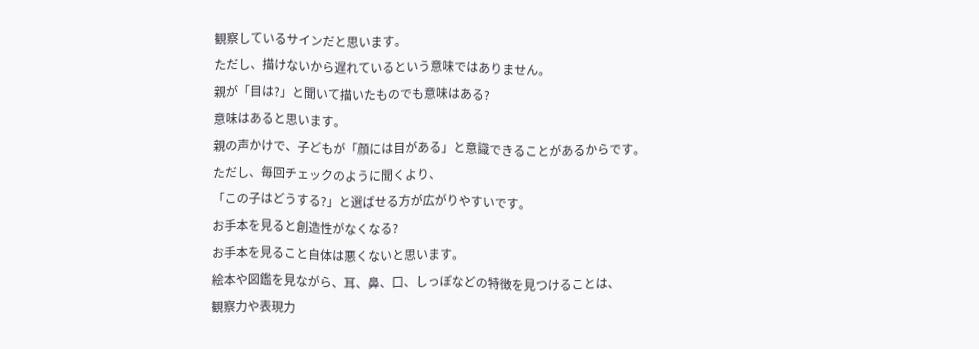観察しているサインだと思います。
ただし、描けないから遅れているという意味ではありません。
親が「目は?」と聞いて描いたものでも意味はある?
意味はあると思います。
親の声かけで、子どもが「顔には目がある」と意識できることがあるからです。
ただし、毎回チェックのように聞くより、
「この子はどうする?」と選ばせる方が広がりやすいです。
お手本を見ると創造性がなくなる?
お手本を見ること自体は悪くないと思います。
絵本や図鑑を見ながら、耳、鼻、口、しっぽなどの特徴を見つけることは、
観察力や表現力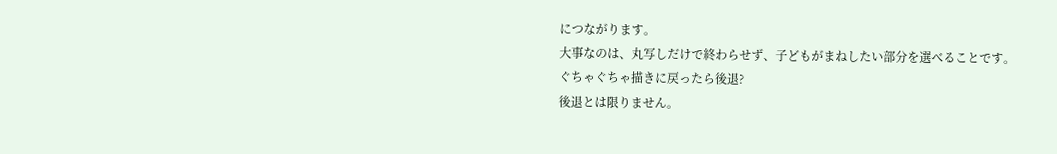につながります。
大事なのは、丸写しだけで終わらせず、子どもがまねしたい部分を選べることです。
ぐちゃぐちゃ描きに戻ったら後退?
後退とは限りません。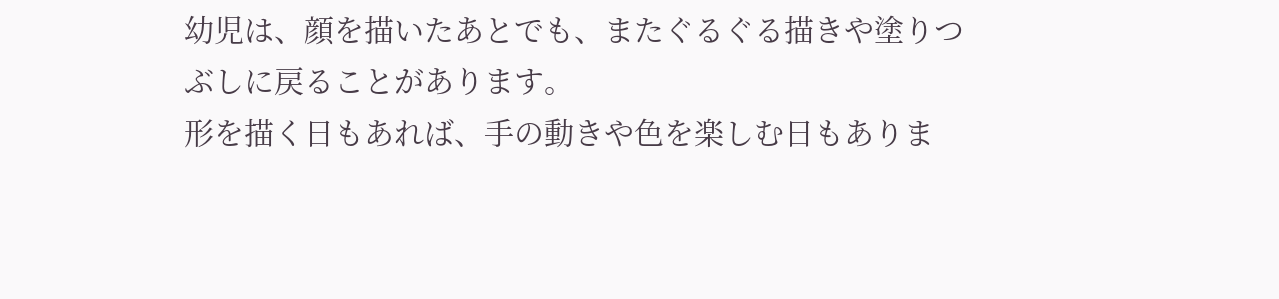幼児は、顔を描いたあとでも、またぐるぐる描きや塗りつぶしに戻ることがあります。
形を描く日もあれば、手の動きや色を楽しむ日もありま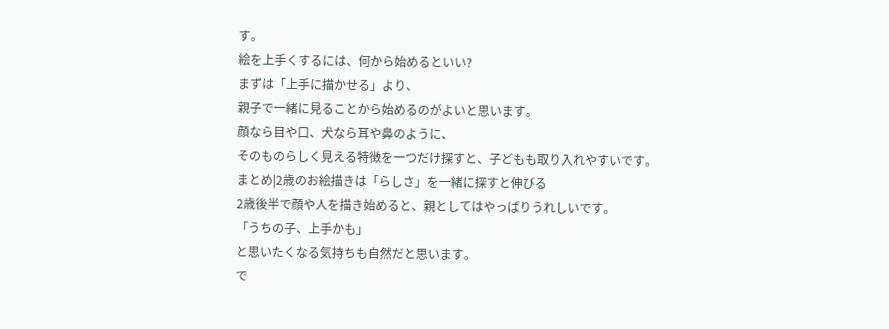す。
絵を上手くするには、何から始めるといい?
まずは「上手に描かせる」より、
親子で一緒に見ることから始めるのがよいと思います。
顔なら目や口、犬なら耳や鼻のように、
そのものらしく見える特徴を一つだけ探すと、子どもも取り入れやすいです。
まとめ|2歳のお絵描きは「らしさ」を一緒に探すと伸びる
2歳後半で顔や人を描き始めると、親としてはやっぱりうれしいです。
「うちの子、上手かも」
と思いたくなる気持ちも自然だと思います。
で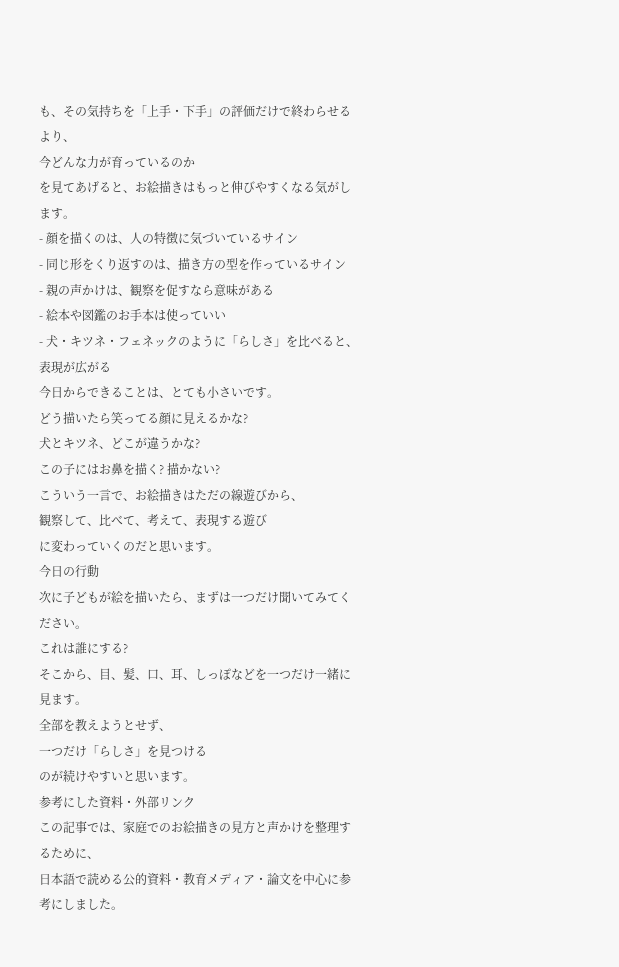も、その気持ちを「上手・下手」の評価だけで終わらせるより、
今どんな力が育っているのか
を見てあげると、お絵描きはもっと伸びやすくなる気がします。
- 顔を描くのは、人の特徴に気づいているサイン
- 同じ形をくり返すのは、描き方の型を作っているサイン
- 親の声かけは、観察を促すなら意味がある
- 絵本や図鑑のお手本は使っていい
- 犬・キツネ・フェネックのように「らしさ」を比べると、表現が広がる
今日からできることは、とても小さいです。
どう描いたら笑ってる顔に見えるかな?
犬とキツネ、どこが違うかな?
この子にはお鼻を描く? 描かない?
こういう一言で、お絵描きはただの線遊びから、
観察して、比べて、考えて、表現する遊び
に変わっていくのだと思います。
今日の行動
次に子どもが絵を描いたら、まずは一つだけ聞いてみてください。
これは誰にする?
そこから、目、髪、口、耳、しっぽなどを一つだけ一緒に見ます。
全部を教えようとせず、
一つだけ「らしさ」を見つける
のが続けやすいと思います。
参考にした資料・外部リンク
この記事では、家庭でのお絵描きの見方と声かけを整理するために、
日本語で読める公的資料・教育メディア・論文を中心に参考にしました。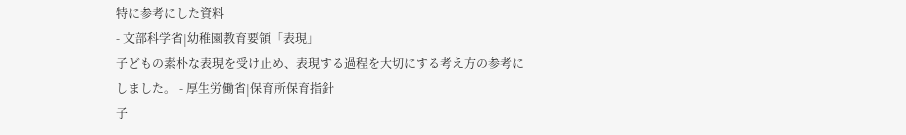特に参考にした資料
- 文部科学省|幼稚園教育要領「表現」
子どもの素朴な表現を受け止め、表現する過程を大切にする考え方の参考にしました。 - 厚生労働省|保育所保育指針
子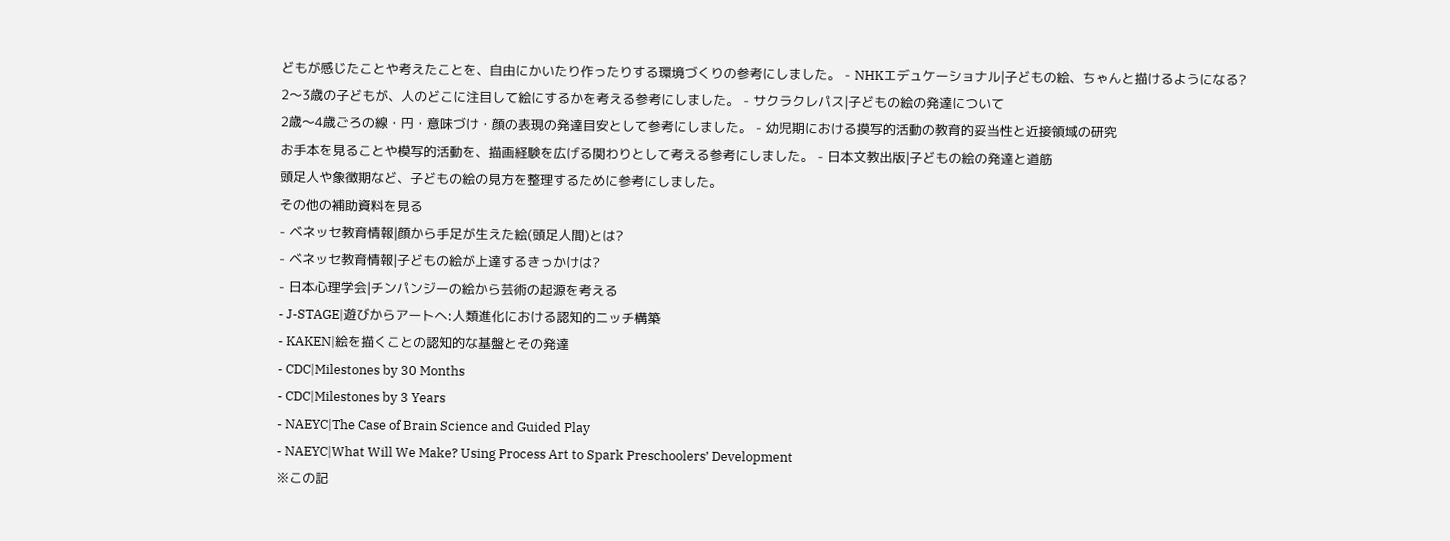どもが感じたことや考えたことを、自由にかいたり作ったりする環境づくりの参考にしました。 - NHKエデュケーショナル|子どもの絵、ちゃんと描けるようになる?
2〜3歳の子どもが、人のどこに注目して絵にするかを考える参考にしました。 - サクラクレパス|子どもの絵の発達について
2歳〜4歳ごろの線・円・意味づけ・顔の表現の発達目安として参考にしました。 - 幼児期における摸写的活動の教育的妥当性と近接領域の研究
お手本を見ることや模写的活動を、描画経験を広げる関わりとして考える参考にしました。 - 日本文教出版|子どもの絵の発達と道筋
頭足人や象徴期など、子どもの絵の見方を整理するために参考にしました。
その他の補助資料を見る
- ベネッセ教育情報|顔から手足が生えた絵(頭足人間)とは?
- ベネッセ教育情報|子どもの絵が上達するきっかけは?
- 日本心理学会|チンパンジーの絵から芸術の起源を考える
- J-STAGE|遊びからアートへ:人類進化における認知的ニッチ構築
- KAKEN|絵を描くことの認知的な基盤とその発達
- CDC|Milestones by 30 Months
- CDC|Milestones by 3 Years
- NAEYC|The Case of Brain Science and Guided Play
- NAEYC|What Will We Make? Using Process Art to Spark Preschoolers’ Development
※この記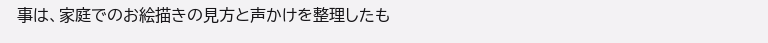事は、家庭でのお絵描きの見方と声かけを整理したも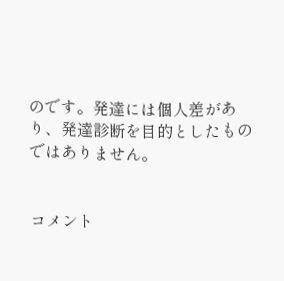のです。発達には個人差があり、発達診断を目的としたものではありません。


コメント